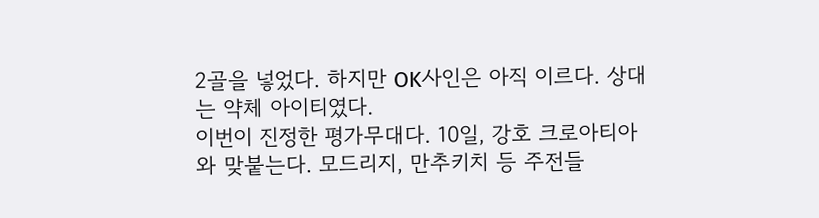2골을 넣었다. 하지만 OK사인은 아직 이르다. 상대는 약체 아이티였다.
이번이 진정한 평가무대다. 10일, 강호 크로아티아와 맞붙는다. 모드리지, 만추키치 등 주전들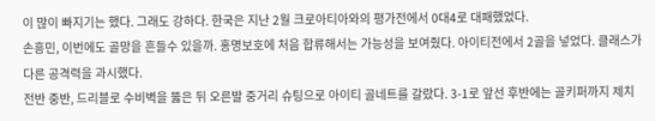이 많이 빠지기는 했다. 그래도 강하다. 한국은 지난 2월 크로아티아와의 평가전에서 0대4로 대패했었다.
손흥민, 이번에도 골망을 흔들수 있을까. 홍명보호에 처음 합류해서는 가능성을 보여줬다. 아이티전에서 2골을 넣었다. 클래스가 다른 공격력을 과시했다.
전반 중반, 드리블로 수비벽을 뚫은 뒤 오른발 중거리 슈팅으로 아이티 골네트를 갈랐다. 3-1로 앞선 후반에는 골키퍼까지 제치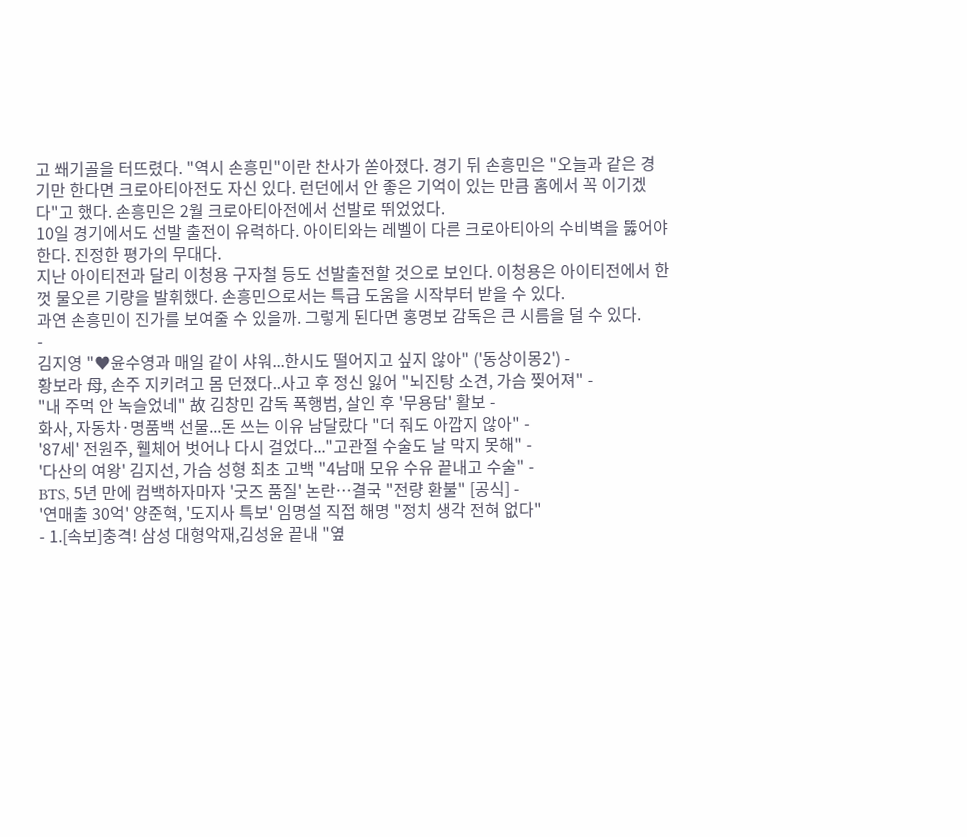고 쐐기골을 터뜨렸다. "역시 손흥민"이란 찬사가 쏟아졌다. 경기 뒤 손흥민은 "오늘과 같은 경기만 한다면 크로아티아전도 자신 있다. 런던에서 안 좋은 기억이 있는 만큼 홈에서 꼭 이기겠다"고 했다. 손흥민은 2월 크로아티아전에서 선발로 뛰었었다.
10일 경기에서도 선발 출전이 유력하다. 아이티와는 레벨이 다른 크로아티아의 수비벽을 뚫어야 한다. 진정한 평가의 무대다.
지난 아이티전과 달리 이청용 구자철 등도 선발출전할 것으로 보인다. 이청용은 아이티전에서 한껏 물오른 기량을 발휘했다. 손흥민으로서는 특급 도움을 시작부터 받을 수 있다.
과연 손흥민이 진가를 보여줄 수 있을까. 그렇게 된다면 홍명보 감독은 큰 시름을 덜 수 있다.
-
김지영 "♥윤수영과 매일 같이 샤워...한시도 떨어지고 싶지 않아" ('동상이몽2') -
황보라 母, 손주 지키려고 몸 던졌다..사고 후 정신 잃어 "뇌진탕 소견, 가슴 찢어져" -
"내 주먹 안 녹슬었네" 故 김창민 감독 폭행범, 살인 후 '무용담' 활보 -
화사, 자동차·명품백 선물...돈 쓰는 이유 남달랐다 "더 줘도 아깝지 않아" -
'87세' 전원주, 휄체어 벗어나 다시 걸었다..."고관절 수술도 날 막지 못해" -
'다산의 여왕' 김지선, 가슴 성형 최초 고백 "4남매 모유 수유 끝내고 수술" -
BTS, 5년 만에 컴백하자마자 '굿즈 품질' 논란…결국 "전량 환불" [공식] -
'연매출 30억' 양준혁, '도지사 특보' 임명설 직접 해명 "정치 생각 전혀 없다"
- 1.[속보]충격! 삼성 대형악재,김성윤 끝내 "옆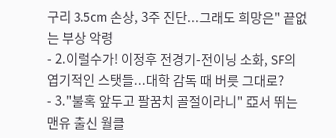구리 3.5cm 손상, 3주 진단...그래도 희망은" 끝없는 부상 악령
- 2.이럴수가! 이정후 전경기-전이닝 소화, SF의 엽기적인 스탯들...대학 감독 때 버릇 그대로?
- 3."불혹 앞두고 팔꿈치 골절이라니" 亞서 뛰는 맨유 출신 월클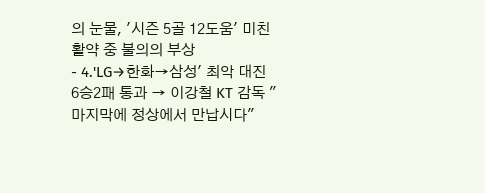의 눈물, '시즌 5골 12도움' 미친 활약 중 불의의 부상
- 4.'LG→한화→삼성' 최악 대진 6승2패 통과 → 이강철 KT 감독 "마지막에 정상에서 만납시다"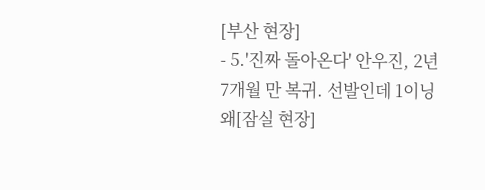[부산 현장]
- 5.'진짜 돌아온다' 안우진, 2년 7개월 만 복귀. 선발인데 1이닝 왜[잠실 현장]